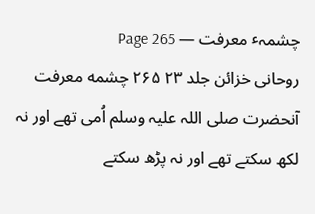چشمہٴ معرفت — Page 265
روحانی خزائن جلد ۲۳ ۲۶۵ چشمه معرفت آنحضرت صلی اللہ علیہ وسلم اُمی تھے اور نہ لکھ سکتے تھے اور نہ پڑھ سکتے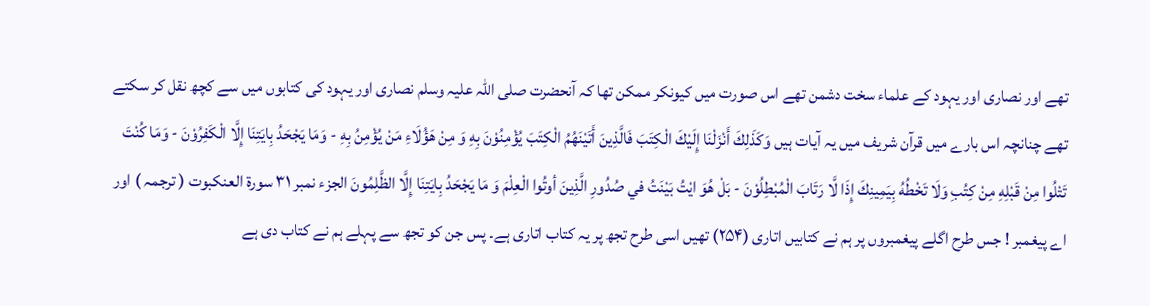تھے اور نصاری اور یہود کے علماء سخت دشمن تھے اس صورت میں کیونکر ممکن تھا کہ آنحضرت صلی اللہ علیہ وسلم نصاری اور یہود کی کتابوں میں سے کچھ نقل کر سکتے تھے چنانچہ اس بارے میں قرآن شریف میں یہ آیات ہیں وَكَذَلِكَ أَنْزَلْنَا إِلَيْكَ الْكِتَبَ فَالَّذِينَ أَتَيْنَهُمُ الْكِتَبَ يُؤْمِنُوْنَ بِهِ وَ مِنْ هَؤُلَاءِ مَنْ يُؤْمِنُ بِهِ - وَمَا يَجْحَدُ بِايَتِنَا إِلَّا الْكَفِرُوْنَ - وَمَا كُنْتَ تَتْلُوا مِنْ قَبْلِهِ مِنْ كِتُبِ وَلَا تَخْطُهُ بِيَمِينِكَ إِذَا لَّا رَتَابَ الْمُبْطِلُوْنَ - بَلْ هُوَ ايْتُ بَيْنَتُ في صُدُورِ الَّذِينَ أوتُوا الْعِلْمَ وَ مَا يَجْحَدُ بِايَتِنَا إِلَّا الظَّلِمُونَ الجزء نمبر ٣١ سورۃ العنکبوت ( ترجمہ ) اور اے پیغمبر ! جس طرح اگلے پیغمبروں پر ہم نے کتابیں اتاری (۲۵۴) تھیں اسی طرح تجھ پر یہ کتاب اتاری ہے۔ پس جن کو تجھ سے پہلے ہم نے کتاب دی ہے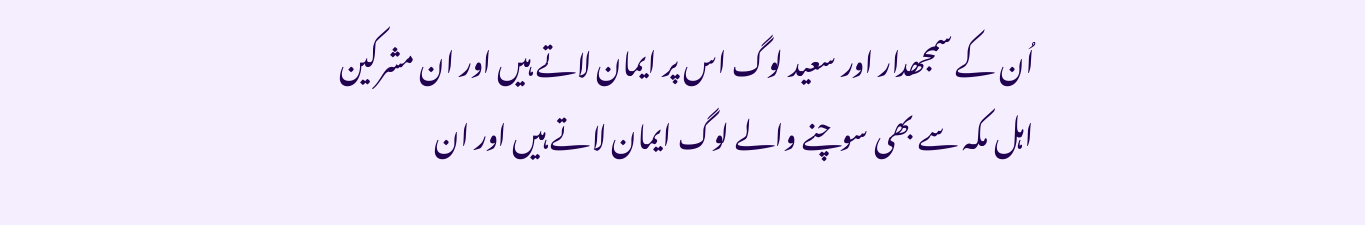اُن کے سمجھدار اور سعید لوگ اس پر ایمان لاتے ہیں اور ان مشرکین اہل مکہ سے بھی سوچنے والے لوگ ایمان لاتے ہیں اور ان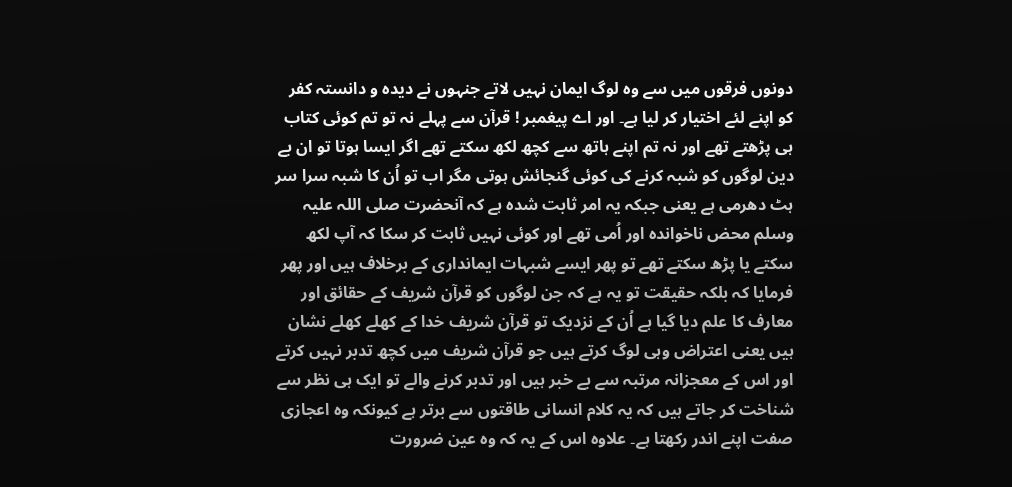دونوں فرقوں میں سے وہ لوگ ایمان نہیں لاتے جنہوں نے دیده و دانستہ کفر کو اپنے لئے اختیار کر لیا ہے۔ اور اے پیغمبر ! قرآن سے پہلے نہ تو تم کوئی کتاب ہی پڑھتے تھے اور نہ تم اپنے ہاتھ سے کچھ لکھ سکتے تھے اگر ایسا ہوتا تو ان بے دین لوگوں کو شبہ کرنے کی کوئی گنجائش ہوتی مگر اب تو اُن کا شبہ سرا سر ہٹ دھرمی ہے یعنی جبکہ یہ امر ثابت شدہ ہے کہ آنحضرت صلی اللہ علیہ وسلم محض ناخواندہ اور اُمی تھے اور کوئی نہیں ثابت کر سکا کہ آپ لکھ سکتے یا پڑھ سکتے تھے تو پھر ایسے شبہات ایمانداری کے برخلاف ہیں اور پھر فرمایا کہ بلکہ حقیقت تو یہ ہے کہ جن لوگوں کو قرآن شریف کے حقائق اور معارف کا علم دیا گیا ہے اُن کے نزدیک تو قرآن شریف خدا کے کھلے کھلے نشان ہیں یعنی اعتراض وہی لوگ کرتے ہیں جو قرآن شریف میں کچھ تدبر نہیں کرتے اور اس کے معجزانہ مرتبہ سے بے خبر ہیں اور تدبر کرنے والے تو ایک ہی نظر سے شناخت کر جاتے ہیں کہ یہ کلام انسانی طاقتوں سے برتر ہے کیونکہ وہ اعجازی صفت اپنے اندر رکھتا ہے۔ علاوہ اس کے یہ کہ وہ عین ضرورت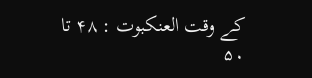کے وقت العنكبوت : ۴۸ تا ۵۰